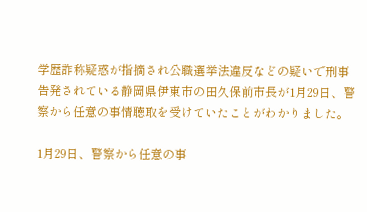学歴詐称疑惑が指摘され公職選挙法違反などの疑いで刑事告発されている静岡県伊東市の田久保前市長が1月29日、警察から任意の事情聴取を受けていたことがわかりました。

1月29日、警察から任意の事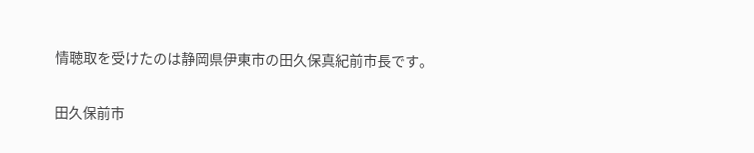情聴取を受けたのは静岡県伊東市の田久保真紀前市長です。

田久保前市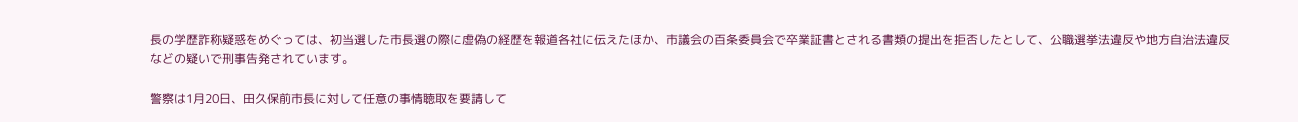長の学歴詐称疑惑をめぐっては、初当選した市長選の際に虚偽の経歴を報道各社に伝えたほか、市議会の百条委員会で卒業証書とされる書類の提出を拒否したとして、公職選挙法違反や地方自治法違反などの疑いで刑事告発されています。

警察は1月20日、田久保前市長に対して任意の事情聴取を要請して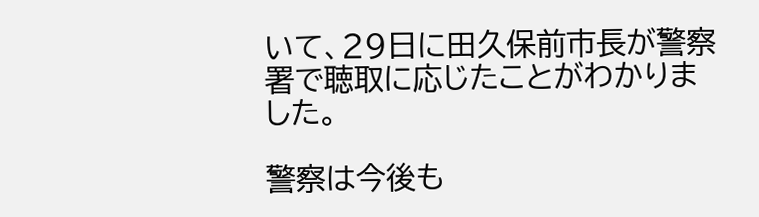いて、29日に田久保前市長が警察署で聴取に応じたことがわかりました。

警察は今後も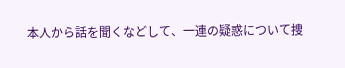本人から話を聞くなどして、一連の疑惑について捜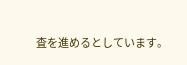査を進めるとしています。